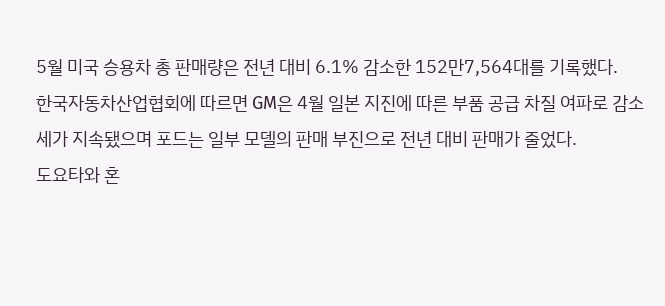5월 미국 승용차 총 판매량은 전년 대비 6.1% 감소한 152만7,564대를 기록했다.
한국자동차산업협회에 따르면 GM은 4월 일본 지진에 따른 부품 공급 차질 여파로 감소세가 지속됐으며 포드는 일부 모델의 판매 부진으로 전년 대비 판매가 줄었다.
도요타와 혼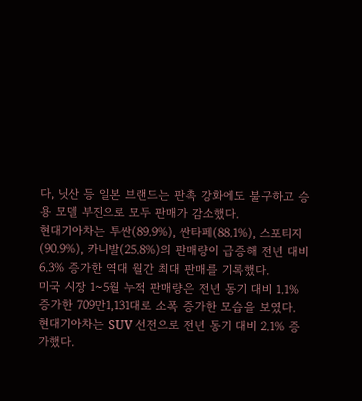다, 닛산 등 일본 브랜드는 판촉 강화에도 불구하고 승용 모델 부진으로 모두 판매가 감소했다.
현대기아차는 투싼(89.9%), 싼타페(88.1%), 스포티지(90.9%), 카니발(25.8%)의 판매량이 급증해 전년 대비 6.3% 증가한 역대 월간 최대 판매를 기록했다.
미국 시장 1~5월 누적 판매량은 전년 동기 대비 1.1% 증가한 709만1,131대로 소폭 증가한 모습을 보였다. 현대기아차는 SUV 선전으로 전년 동기 대비 2.1% 증가했다.